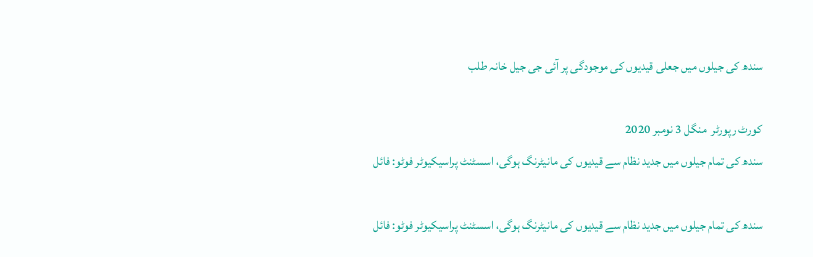سندھ کی جیلوں میں جعلی قیدیوں کی موجودگی پر آئی جی جیل خانہ طلب

کورٹ رپورٹر  منگل 3 نومبر 2020
سندھ کی تمام جیلوں میں جدید نظام سے قیدیوں کی مانیٹرنگ ہوگی، اسسٹنٹ پراسیکیوٹر فوٹو: فائل

سندھ کی تمام جیلوں میں جدید نظام سے قیدیوں کی مانیٹرنگ ہوگی، اسسٹنٹ پراسیکیوٹر فوٹو: فائل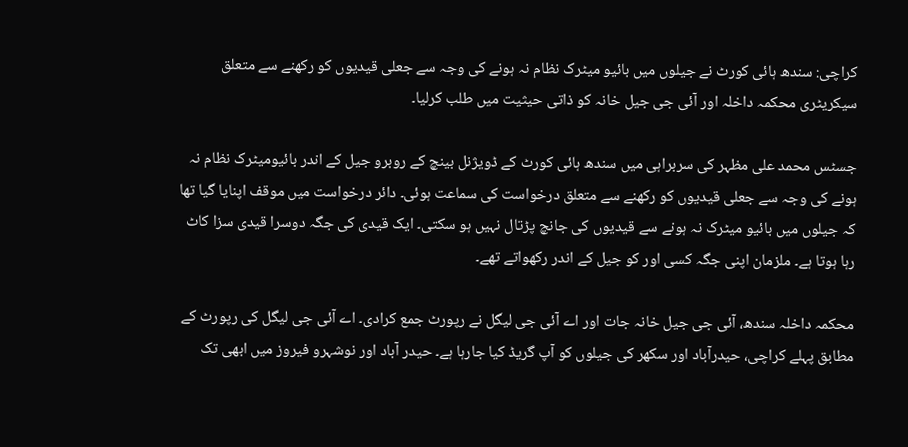کراچی: سندھ ہائی کورٹ نے جیلوں میں بائیو میٹرک نظام نہ ہونے کی وجہ سے جعلی قیدیوں کو رکھنے سے متعلق سیکریٹری محکمہ داخلہ اور آئی جی جیل خانہ کو ذاتی حیثیت میں طلب کرلیا۔

جسٹس محمد علی مظہر کی سربراہی میں سندھ ہائی کورٹ کے ڈویژنل بینچ کے روبرو جیل کے اندر بائیومیٹرک نظام نہ ہونے کی وجہ سے جعلی قیدیوں کو رکھنے سے متعلق درخواست کی سماعت ہوئی۔ دائر درخواست میں موقف اپنایا گیا تھا کہ جیلوں میں بائیو میٹرک نہ ہونے سے قیدیوں کی جانچ پڑتال نہیں ہو سکتی۔ ایک قیدی کی جگہ دوسرا قیدی سزا کاٹ رہا ہوتا ہے۔ ملزمان اپنی جگہ کسی اور کو جیل کے اندر رکھواتے تھے۔

محکمہ داخلہ سندھ، آئی جی جیل خانہ جات اور اے آئی جی لیگل نے رپورٹ جمع کرادی۔ اے آئی جی لیگل کی رپورٹ کے مطابق پہلے کراچی، حیدرآباد اور سکھر کی جیلوں کو آپ گریڈ کیا جارہا ہے۔ حیدر آباد اور نوشہرو فیروز میں ابھی تک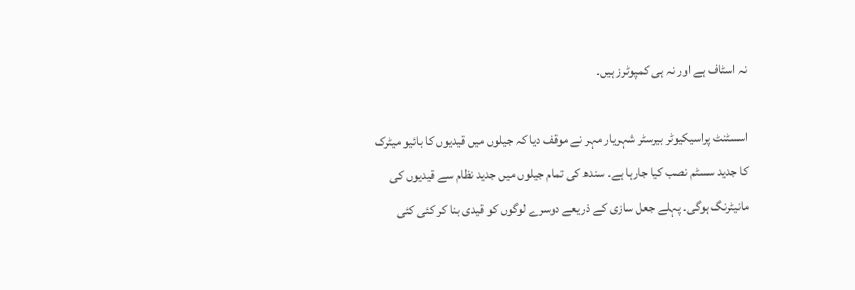نہ اسٹاف ہے اور نہ ہی کمپوٹرز ہیں۔

اسسٹنٹ پراسیکیوٹر بیرسٹر شہریار مہر نے موقف دیا کہ جیلوں میں قیدیوں کا بائیو میٹرک کا جدید سسٹم نصب کیا جارہا ہے۔ سندھ کی تمام جیلوں میں جدید نظام سے قیدیوں کی مانیٹرنگ ہوگی۔ پہلے جعل سازی کے ذریعے دوسرے لوگوں کو قیدی بنا کر کئی کئی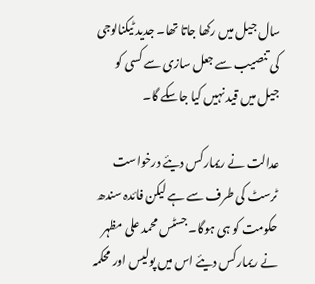سال جیل میں رکھا جاتا تھا۔ جدید ٹیکنالوجی کی تنصیب سے جعل سازی سے کسی کو جیل میں قید نہیں کیا جاسکے گا۔

عدالت نے ریمارکس دیئے درخواست ٹرسٹ کی طرف سے ہے لیکن فائدہ سندھ حکومت کو ہی ہوگا۔ جسٹس محمد علی مظہر نے ریمارکس دیئے اس میں پولیس اور محکمہ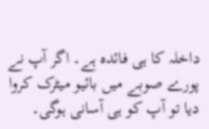داخلہ کا ہی فائدہ ہے۔ اگر آپ نے پورے صوبے میں بائیو میٹرک کروا دیا تو آپ کو ہی آسانی ہوگی۔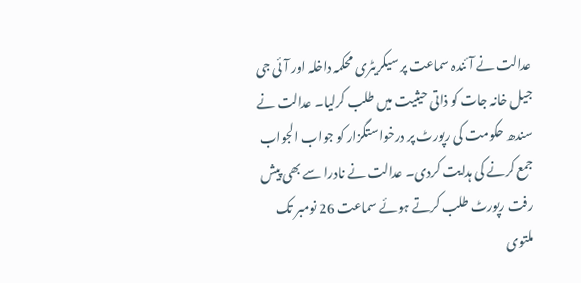عدالت نے آئندہ سماعت پر سیکریٹری محکمہ داخلہ اور آئی جی جیل خانہ جات کو ذاتی حیثیت میں طلب کرلیا۔ عدالت نے سندھ حکومت کی رپورٹ پر درخواستگزار کو جواب الجواب جمع کرنے کی ہدایت کردی۔ عدالت نے نادرا سے بھی پیش رفت رپورٹ طلب کرتے ہوئے سماعت 26 نومبر تک ملتوی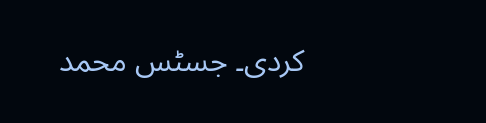کردی۔ جسٹس محمد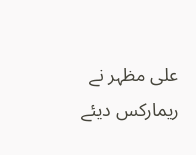علی مظہر نے ریمارکس دیئے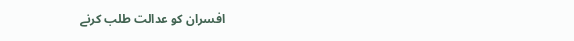افسران کو عدالت طلب کرنے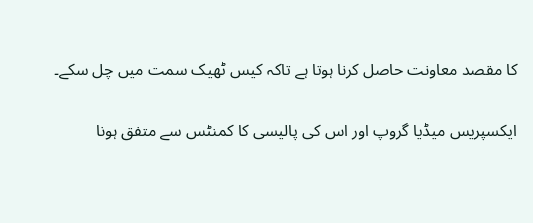کا مقصد معاونت حاصل کرنا ہوتا ہے تاکہ کیس ٹھیک سمت میں چل سکے۔

ایکسپریس میڈیا گروپ اور اس کی پالیسی کا کمنٹس سے متفق ہونا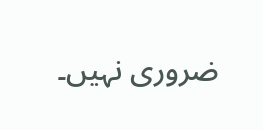ضروری نہیں۔